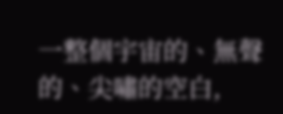一整個宇宙的、無聲的、尖嘯的空白,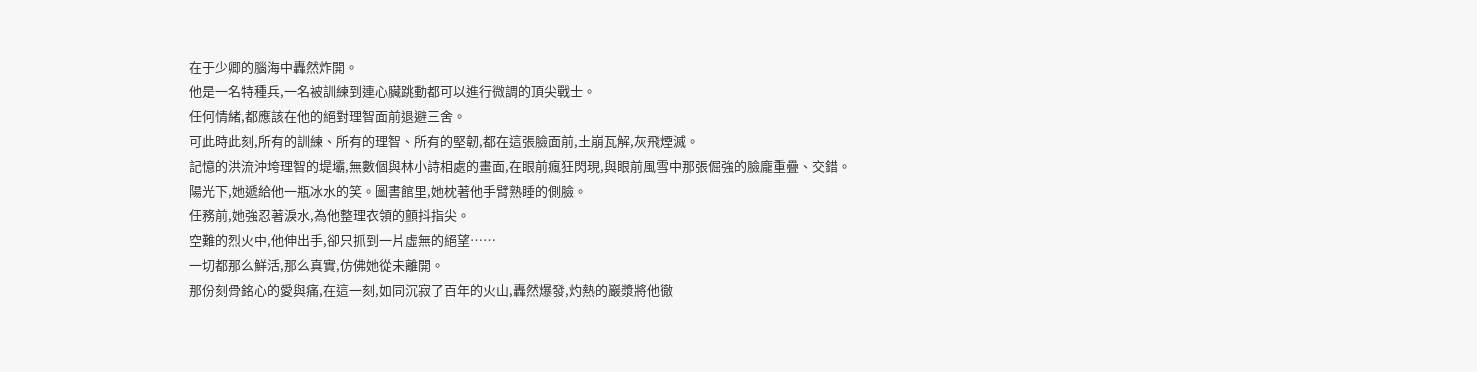在于少卿的腦海中轟然炸開。
他是一名特種兵,一名被訓練到連心臟跳動都可以進行微調的頂尖戰士。
任何情緒,都應該在他的絕對理智面前退避三舍。
可此時此刻,所有的訓練、所有的理智、所有的堅韌,都在這張臉面前,土崩瓦解,灰飛煙滅。
記憶的洪流沖垮理智的堤壩,無數個與林小詩相處的畫面,在眼前瘋狂閃現,與眼前風雪中那張倔強的臉龐重疊、交錯。
陽光下,她遞給他一瓶冰水的笑。圖書館里,她枕著他手臂熟睡的側臉。
任務前,她強忍著淚水,為他整理衣領的顫抖指尖。
空難的烈火中,他伸出手,卻只抓到一片虛無的絕望……
一切都那么鮮活,那么真實,仿佛她從未離開。
那份刻骨銘心的愛與痛,在這一刻,如同沉寂了百年的火山,轟然爆發,灼熱的巖漿將他徹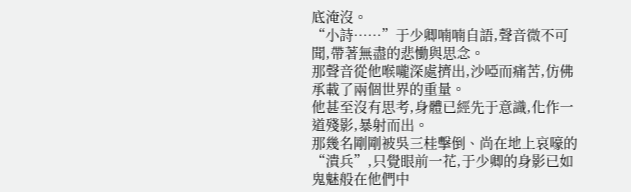底淹沒。
“小詩……”于少卿喃喃自語,聲音微不可聞,帶著無盡的悲慟與思念。
那聲音從他喉嚨深處擠出,沙啞而痛苦,仿佛承載了兩個世界的重量。
他甚至沒有思考,身體已經先于意識,化作一道殘影,暴射而出。
那幾名剛剛被吳三桂擊倒、尚在地上哀嚎的“潰兵”,只覺眼前一花,于少卿的身影已如鬼魅般在他們中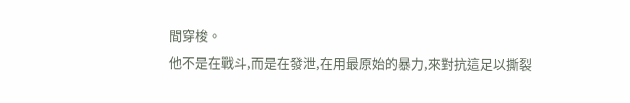間穿梭。
他不是在戰斗,而是在發泄,在用最原始的暴力,來對抗這足以撕裂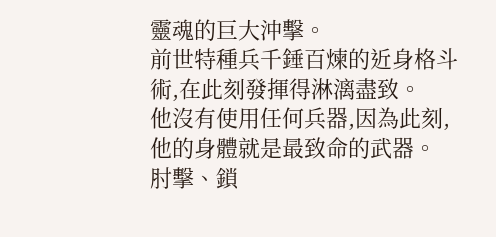靈魂的巨大沖擊。
前世特種兵千錘百煉的近身格斗術,在此刻發揮得淋漓盡致。
他沒有使用任何兵器,因為此刻,他的身體就是最致命的武器。
肘擊、鎖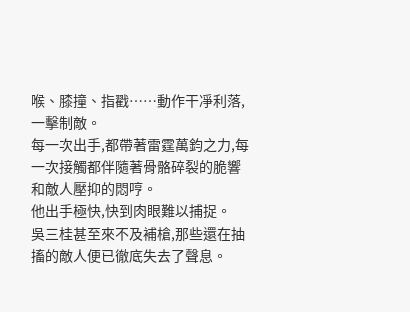喉、膝撞、指戳……動作干凈利落,一擊制敵。
每一次出手,都帶著雷霆萬鈞之力,每一次接觸都伴隨著骨骼碎裂的脆響和敵人壓抑的悶哼。
他出手極快,快到肉眼難以捕捉。
吳三桂甚至來不及補槍,那些還在抽搐的敵人便已徹底失去了聲息。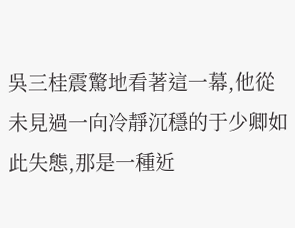吳三桂震驚地看著這一幕,他從未見過一向冷靜沉穩的于少卿如此失態,那是一種近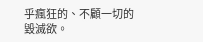乎瘋狂的、不顧一切的毀滅欲。